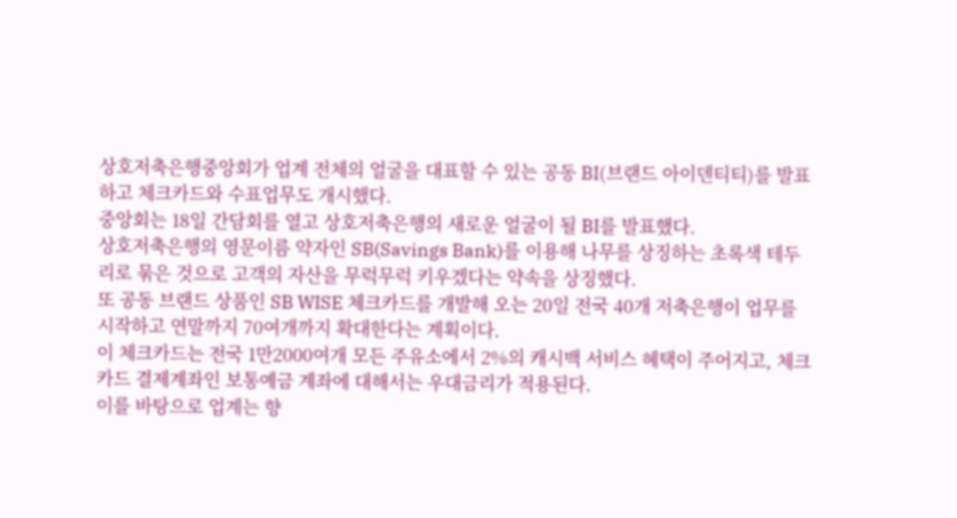상호저축은행중앙회가 업계 전체의 얼굴을 대표할 수 있는 공동 BI(브랜드 아이덴티티)를 발표하고 체크카드와 수표업무도 개시했다.
중앙회는 18일 간담회를 열고 상호저축은행의 새로운 얼굴이 될 BI를 발표했다.
상호저축은행의 영문이름 약자인 SB(Savings Bank)를 이용해 나무를 상징하는 초록색 테두리로 묶은 것으로 고객의 자산을 무럭무럭 키우겠다는 약속을 상징했다.
또 공동 브랜드 상품인 SB WISE 체크카드를 개발해 오는 20일 전국 40개 저축은행이 업무를 시작하고 연말까지 70여개까지 확대한다는 계획이다.
이 체크카드는 전국 1만2000여개 모든 주유소에서 2%의 캐시백 서비스 혜택이 주어지고, 체크카드 결제계좌인 보통예금 계좌에 대해서는 우대금리가 적용된다.
이를 바탕으로 업계는 향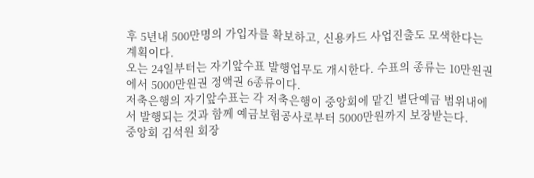후 5년내 500만명의 가입자를 확보하고, 신용카드 사업진출도 모색한다는 계획이다.
오는 24일부터는 자기앞수표 발행업무도 개시한다. 수표의 종류는 10만원권에서 5000만원권 정액권 6종류이다.
저축은행의 자기앞수표는 각 저축은행이 중앙회에 맡긴 별단예금 범위내에서 발행되는 것과 함께 예금보험공사로부터 5000만원까지 보장받는다.
중앙회 김석원 회장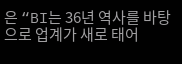은 “BI는 36년 역사를 바탕으로 업계가 새로 태어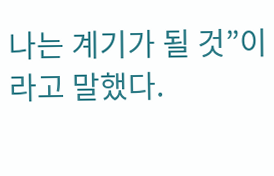나는 계기가 될 것”이라고 말했다.